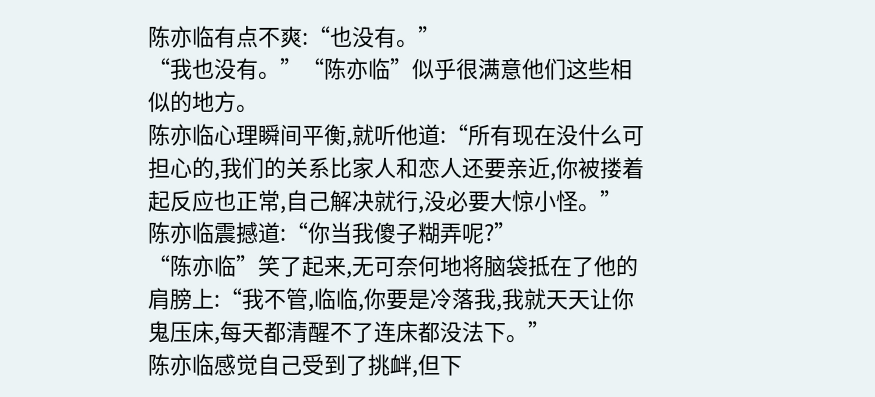陈亦临有点不爽:“也没有。”
“我也没有。”“陈亦临”似乎很满意他们这些相似的地方。
陈亦临心理瞬间平衡,就听他道:“所有现在没什么可担心的,我们的关系比家人和恋人还要亲近,你被搂着起反应也正常,自己解决就行,没必要大惊小怪。”
陈亦临震撼道:“你当我傻子糊弄呢?”
“陈亦临”笑了起来,无可奈何地将脑袋抵在了他的肩膀上:“我不管,临临,你要是冷落我,我就天天让你鬼压床,每天都清醒不了连床都没法下。”
陈亦临感觉自己受到了挑衅,但下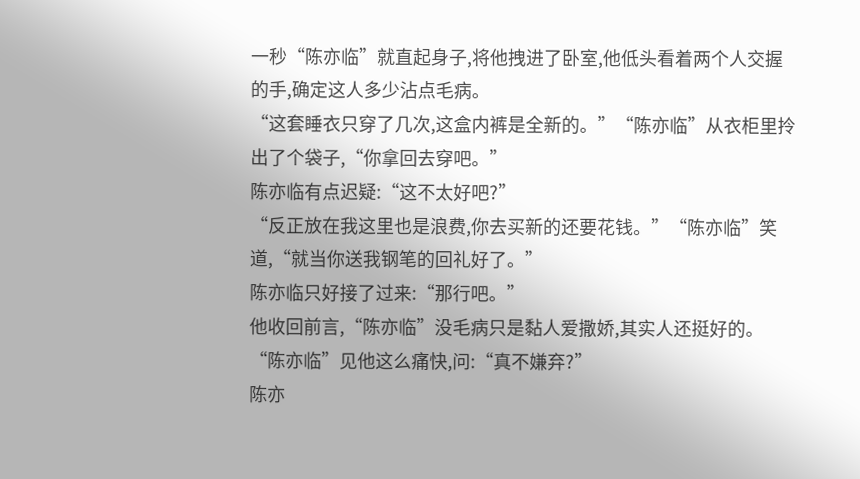一秒“陈亦临”就直起身子,将他拽进了卧室,他低头看着两个人交握的手,确定这人多少沾点毛病。
“这套睡衣只穿了几次,这盒内裤是全新的。”“陈亦临”从衣柜里拎出了个袋子,“你拿回去穿吧。”
陈亦临有点迟疑:“这不太好吧?”
“反正放在我这里也是浪费,你去买新的还要花钱。”“陈亦临”笑道,“就当你送我钢笔的回礼好了。”
陈亦临只好接了过来:“那行吧。”
他收回前言,“陈亦临”没毛病只是黏人爱撒娇,其实人还挺好的。
“陈亦临”见他这么痛快,问:“真不嫌弃?”
陈亦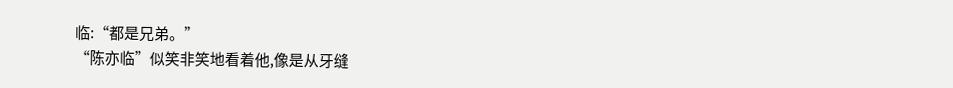临:“都是兄弟。”
“陈亦临”似笑非笑地看着他,像是从牙缝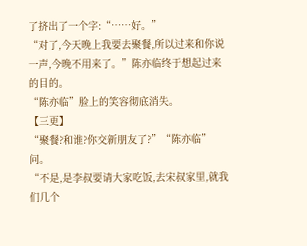了挤出了一个字:“……好。”
“对了,今天晚上我要去聚餐,所以过来和你说一声,今晚不用来了。”陈亦临终于想起过来的目的。
“陈亦临”脸上的笑容彻底消失。
【三更】
“聚餐?和谁?你交新朋友了?”“陈亦临”问。
“不是,是李叔要请大家吃饭,去宋叔家里,就我们几个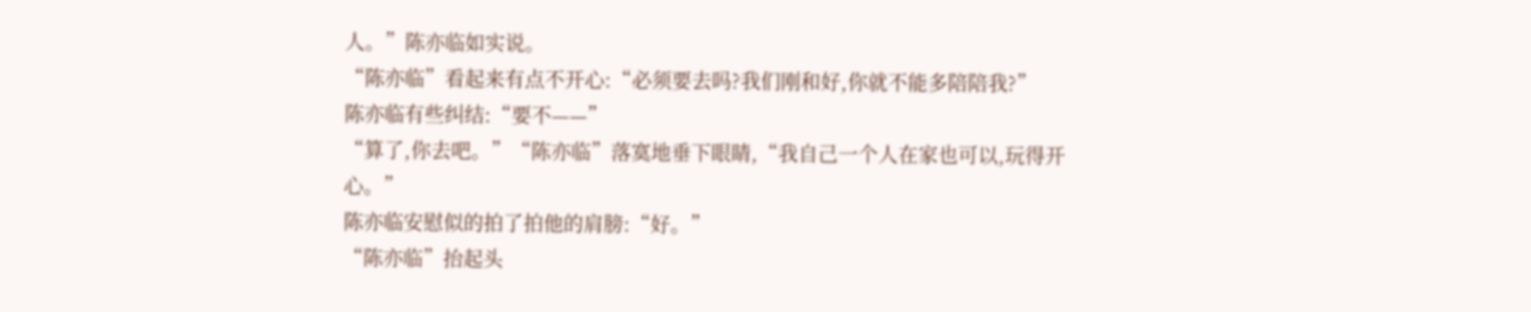人。”陈亦临如实说。
“陈亦临”看起来有点不开心:“必须要去吗?我们刚和好,你就不能多陪陪我?”
陈亦临有些纠结:“要不——”
“算了,你去吧。”“陈亦临”落寞地垂下眼睛,“我自己一个人在家也可以,玩得开心。”
陈亦临安慰似的拍了拍他的肩膀:“好。”
“陈亦临”抬起头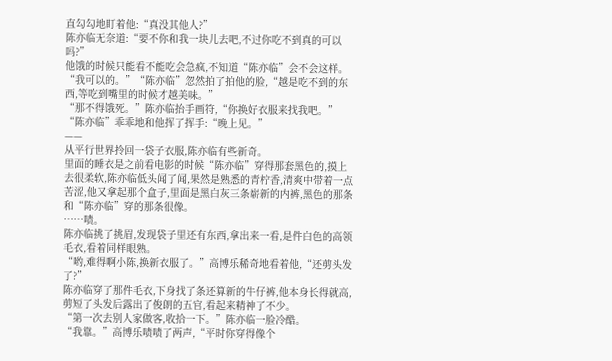直勾勾地盯着他:“真没其他人?”
陈亦临无奈道:“要不你和我一块儿去吧,不过你吃不到真的可以吗?”
他饿的时候只能看不能吃会急疯,不知道“陈亦临”会不会这样。
“我可以的。”“陈亦临”忽然拍了拍他的脸,“越是吃不到的东西,等吃到嘴里的时候才越美味。”
“那不得饿死。”陈亦临抬手画符,“你换好衣服来找我吧。”
“陈亦临”乖乖地和他挥了挥手:“晚上见。”
——
从平行世界拎回一袋子衣服,陈亦临有些新奇。
里面的睡衣是之前看电影的时候“陈亦临”穿得那套黑色的,摸上去很柔软,陈亦临低头闻了闻,果然是熟悉的青柠香,清爽中带着一点苦涩,他又拿起那个盒子,里面是黑白灰三条崭新的内裤,黑色的那条和“陈亦临”穿的那条很像。
……啧。
陈亦临挑了挑眉,发现袋子里还有东西,拿出来一看,是件白色的高领毛衣,看着同样眼熟。
“哟,难得啊小陈,换新衣服了。”高博乐稀奇地看着他,“还剪头发了?”
陈亦临穿了那件毛衣,下身找了条还算新的牛仔裤,他本身长得就高,剪短了头发后露出了俊朗的五官,看起来精神了不少。
“第一次去别人家做客,收拾一下。”陈亦临一脸冷酷。
“我靠。”高博乐啧啧了两声,“平时你穿得像个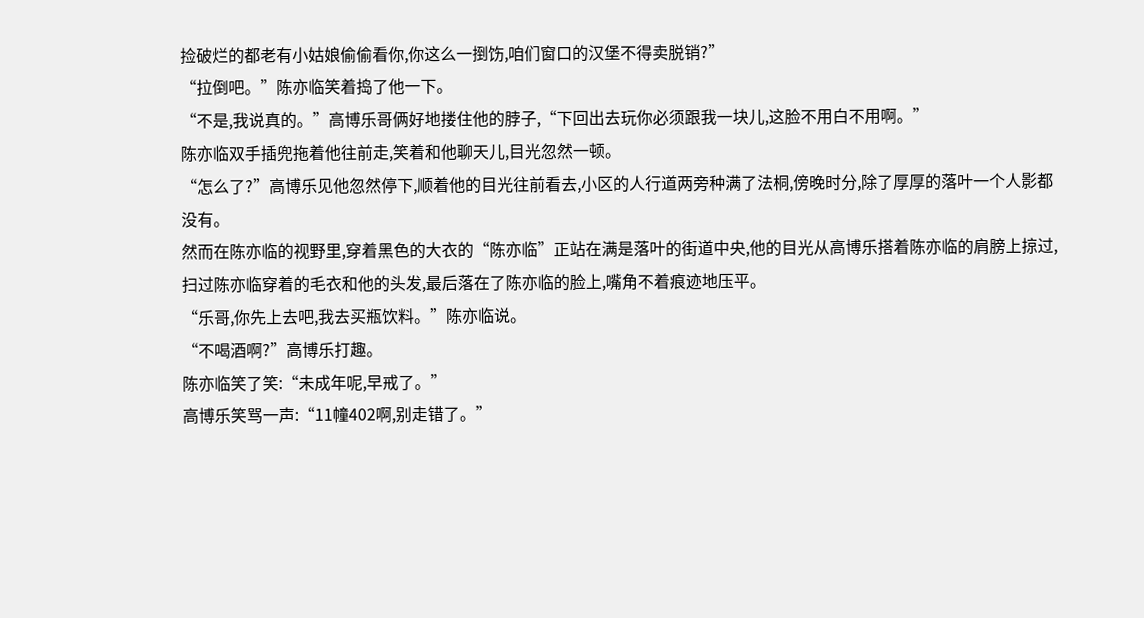捡破烂的都老有小姑娘偷偷看你,你这么一捯饬,咱们窗口的汉堡不得卖脱销?”
“拉倒吧。”陈亦临笑着捣了他一下。
“不是,我说真的。”高博乐哥俩好地搂住他的脖子,“下回出去玩你必须跟我一块儿,这脸不用白不用啊。”
陈亦临双手插兜拖着他往前走,笑着和他聊天儿,目光忽然一顿。
“怎么了?”高博乐见他忽然停下,顺着他的目光往前看去,小区的人行道两旁种满了法桐,傍晚时分,除了厚厚的落叶一个人影都没有。
然而在陈亦临的视野里,穿着黑色的大衣的“陈亦临”正站在满是落叶的街道中央,他的目光从高博乐搭着陈亦临的肩膀上掠过,扫过陈亦临穿着的毛衣和他的头发,最后落在了陈亦临的脸上,嘴角不着痕迹地压平。
“乐哥,你先上去吧,我去买瓶饮料。”陈亦临说。
“不喝酒啊?”高博乐打趣。
陈亦临笑了笑:“未成年呢,早戒了。”
高博乐笑骂一声:“11幢402啊,别走错了。”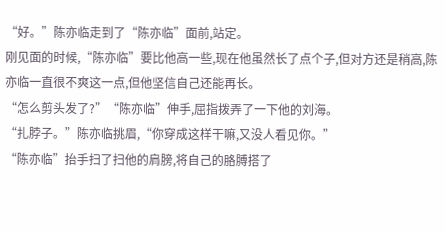“好。”陈亦临走到了“陈亦临”面前,站定。
刚见面的时候,“陈亦临”要比他高一些,现在他虽然长了点个子,但对方还是稍高,陈亦临一直很不爽这一点,但他坚信自己还能再长。
“怎么剪头发了?”“陈亦临”伸手,屈指拨弄了一下他的刘海。
“扎脖子。”陈亦临挑眉,“你穿成这样干嘛,又没人看见你。”
“陈亦临”抬手扫了扫他的肩膀,将自己的胳膊搭了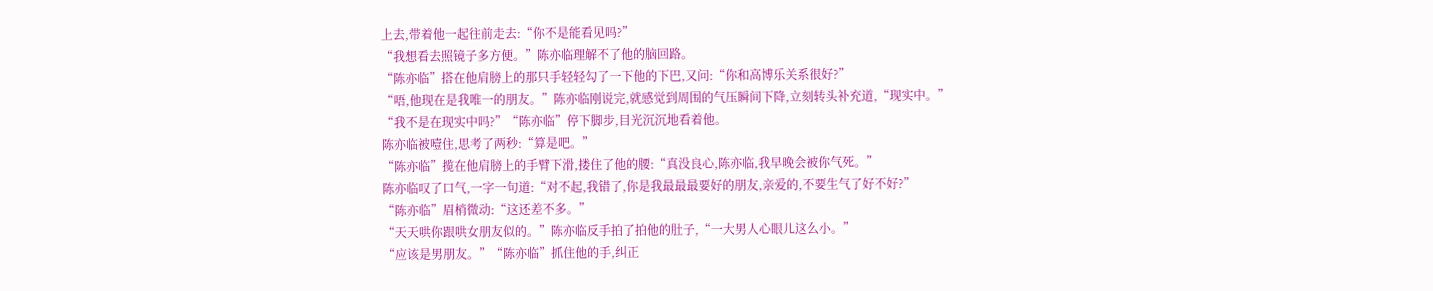上去,带着他一起往前走去:“你不是能看见吗?”
“我想看去照镜子多方便。”陈亦临理解不了他的脑回路。
“陈亦临”搭在他肩膀上的那只手轻轻勾了一下他的下巴,又问:“你和高博乐关系很好?”
“唔,他现在是我唯一的朋友。”陈亦临刚说完,就感觉到周围的气压瞬间下降,立刻转头补充道,“现实中。”
“我不是在现实中吗?”“陈亦临”停下脚步,目光沉沉地看着他。
陈亦临被噎住,思考了两秒:“算是吧。”
“陈亦临”揽在他肩膀上的手臂下滑,搂住了他的腰:“真没良心,陈亦临,我早晚会被你气死。”
陈亦临叹了口气,一字一句道:“对不起,我错了,你是我最最最要好的朋友,亲爱的,不要生气了好不好?”
“陈亦临”眉梢微动:“这还差不多。”
“天天哄你跟哄女朋友似的。”陈亦临反手拍了拍他的肚子,“一大男人心眼儿这么小。”
“应该是男朋友。”“陈亦临”抓住他的手,纠正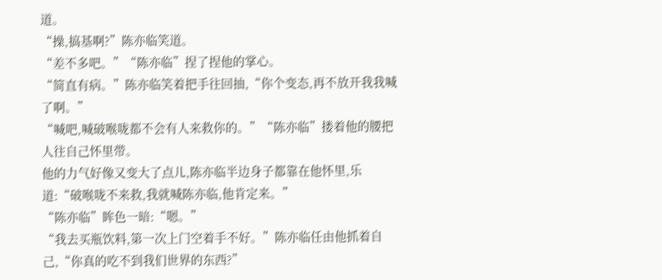道。
“操,搞基啊?”陈亦临笑道。
“差不多吧。”“陈亦临”捏了捏他的掌心。
“简直有病。”陈亦临笑着把手往回抽,“你个变态,再不放开我我喊了啊。”
“喊吧,喊破喉咙都不会有人来救你的。”“陈亦临”搂着他的腰把人往自己怀里带。
他的力气好像又变大了点儿,陈亦临半边身子都靠在他怀里,乐道:“破喉咙不来救,我就喊陈亦临,他肯定来。”
“陈亦临”眸色一暗:“嗯。”
“我去买瓶饮料,第一次上门空着手不好。”陈亦临任由他抓着自己,“你真的吃不到我们世界的东西?”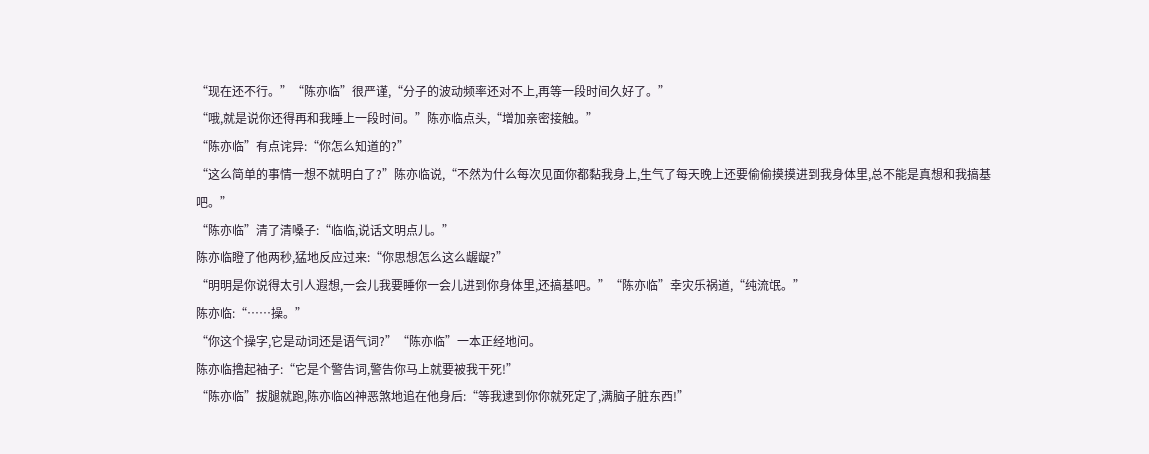“现在还不行。”“陈亦临”很严谨,“分子的波动频率还对不上,再等一段时间久好了。”
“哦,就是说你还得再和我睡上一段时间。”陈亦临点头,“增加亲密接触。”
“陈亦临”有点诧异:“你怎么知道的?”
“这么简单的事情一想不就明白了?”陈亦临说,“不然为什么每次见面你都黏我身上,生气了每天晚上还要偷偷摸摸进到我身体里,总不能是真想和我搞基吧。”
“陈亦临”清了清嗓子:“临临,说话文明点儿。”
陈亦临瞪了他两秒,猛地反应过来:“你思想怎么这么龌龊?”
“明明是你说得太引人遐想,一会儿我要睡你一会儿进到你身体里,还搞基吧。”“陈亦临”幸灾乐祸道,“纯流氓。”
陈亦临:“……操。”
“你这个操字,它是动词还是语气词?”“陈亦临”一本正经地问。
陈亦临撸起袖子:“它是个警告词,警告你马上就要被我干死!”
“陈亦临”拔腿就跑,陈亦临凶神恶煞地追在他身后:“等我逮到你你就死定了,满脑子脏东西!”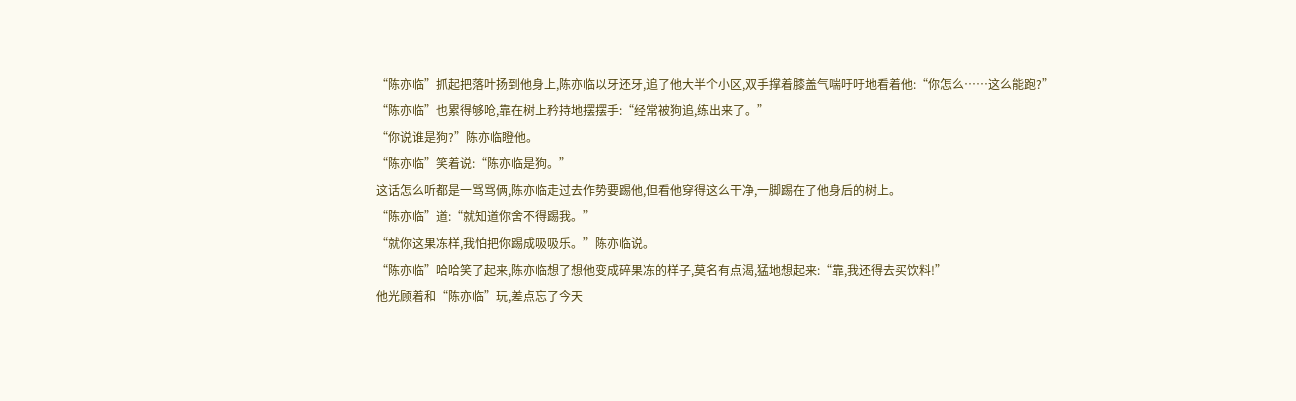“陈亦临”抓起把落叶扬到他身上,陈亦临以牙还牙,追了他大半个小区,双手撑着膝盖气喘吁吁地看着他:“你怎么……这么能跑?”
“陈亦临”也累得够呛,靠在树上矜持地摆摆手:“经常被狗追,练出来了。”
“你说谁是狗?”陈亦临瞪他。
“陈亦临”笑着说:“陈亦临是狗。”
这话怎么听都是一骂骂俩,陈亦临走过去作势要踢他,但看他穿得这么干净,一脚踢在了他身后的树上。
“陈亦临”道:“就知道你舍不得踢我。”
“就你这果冻样,我怕把你踢成吸吸乐。”陈亦临说。
“陈亦临”哈哈笑了起来,陈亦临想了想他变成碎果冻的样子,莫名有点渴,猛地想起来:“靠,我还得去买饮料!”
他光顾着和“陈亦临”玩,差点忘了今天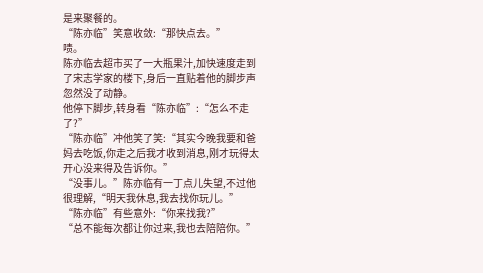是来聚餐的。
“陈亦临”笑意收敛:“那快点去。”
啧。
陈亦临去超市买了一大瓶果汁,加快速度走到了宋志学家的楼下,身后一直贴着他的脚步声忽然没了动静。
他停下脚步,转身看“陈亦临”:“怎么不走了?”
“陈亦临”冲他笑了笑:“其实今晚我要和爸妈去吃饭,你走之后我才收到消息,刚才玩得太开心没来得及告诉你。”
“没事儿。”陈亦临有一丁点儿失望,不过他很理解,“明天我休息,我去找你玩儿。”
“陈亦临”有些意外:“你来找我?”
“总不能每次都让你过来,我也去陪陪你。”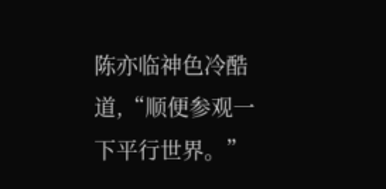陈亦临神色冷酷道,“顺便参观一下平行世界。”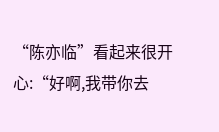“陈亦临”看起来很开心:“好啊,我带你去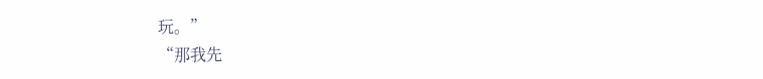玩。”
“那我先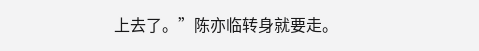上去了。”陈亦临转身就要走。